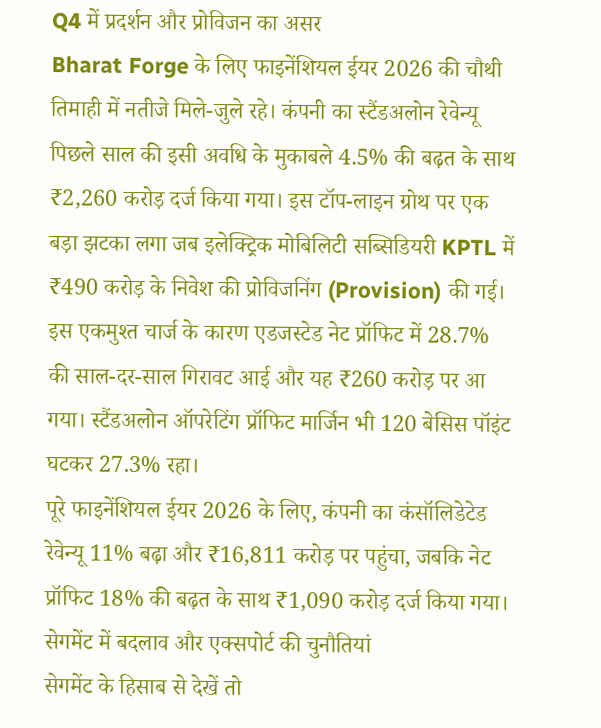Q4 में प्रदर्शन और प्रोविजन का असर
Bharat Forge के लिए फाइनेंशियल ईयर 2026 की चौथी तिमाही में नतीजे मिले-जुले रहे। कंपनी का स्टैंडअलोन रेवेन्यू पिछले साल की इसी अवधि के मुकाबले 4.5% की बढ़त के साथ ₹2,260 करोड़ दर्ज किया गया। इस टॉप-लाइन ग्रोथ पर एक बड़ा झटका लगा जब इलेक्ट्रिक मोबिलिटी सब्सिडियरी KPTL में ₹490 करोड़ के निवेश की प्रोविजनिंग (Provision) की गई। इस एकमुश्त चार्ज के कारण एडजस्टेड नेट प्रॉफिट में 28.7% की साल-दर-साल गिरावट आई और यह ₹260 करोड़ पर आ गया। स्टैंडअलोन ऑपरेटिंग प्रॉफिट मार्जिन भी 120 बेसिस पॉइंट घटकर 27.3% रहा।
पूरे फाइनेंशियल ईयर 2026 के लिए, कंपनी का कंसॉलिडेटेड रेवेन्यू 11% बढ़ा और ₹16,811 करोड़ पर पहुंचा, जबकि नेट प्रॉफिट 18% की बढ़त के साथ ₹1,090 करोड़ दर्ज किया गया।
सेगमेंट में बदलाव और एक्सपोर्ट की चुनौतियां
सेगमेंट के हिसाब से देखें तो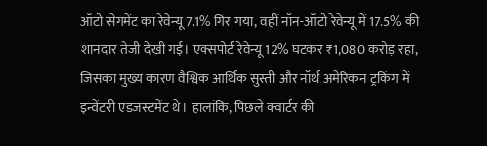ऑटो सेगमेंट का रेवेन्यू 7.1% गिर गया, वहीं नॉन-ऑटो रेवेन्यू में 17.5% की शानदार तेजी देखी गई। एक्सपोर्ट रेवेन्यू 12% घटकर ₹1,080 करोड़ रहा, जिसका मुख्य कारण वैश्विक आर्थिक सुस्ती और नॉर्थ अमेरिकन ट्रकिंग में इन्वेंटरी एडजस्टमेंट थे। हालांकि, पिछले क्वार्टर की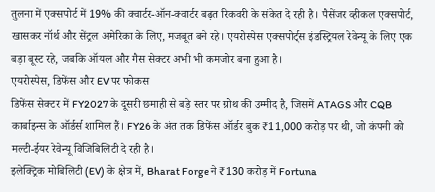तुलना में एक्सपोर्ट में 19% की क्वार्टर-ऑन-क्वार्टर बढ़त रिकवरी के संकेत दे रही है। पैसेंजर व्हीकल एक्सपोर्ट, खासकर नॉर्थ और सेंट्रल अमेरिका के लिए, मजबूत बने रहे। एयरोस्पेस एक्सपोर्ट्स इंडस्ट्रियल रेवेन्यू के लिए एक बड़ा बूस्ट रहे, जबकि ऑयल और गैस सेक्टर अभी भी कमजोर बना हुआ है।
एयरोस्पेस, डिफेंस और EV पर फोकस
डिफेंस सेक्टर में FY2027 के दूसरी छमाही से बड़े स्तर पर ग्रोथ की उम्मीद है, जिसमें ATAGS और CQB कार्बाइन्स के ऑर्डर्स शामिल हैं। FY26 के अंत तक डिफेंस ऑर्डर बुक ₹11,000 करोड़ पर थी, जो कंपनी को मल्टी-ईयर रेवेन्यू विजिबिलिटी दे रही है।
इलेक्ट्रिक मोबिलिटी (EV) के क्षेत्र में, Bharat Forge ने ₹130 करोड़ में Fortuna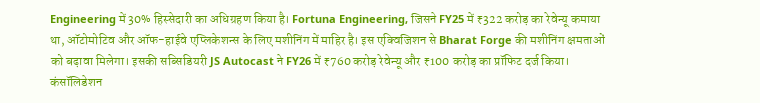Engineering में 30% हिस्सेदारी का अधिग्रहण किया है। Fortuna Engineering, जिसने FY25 में ₹322 करोड़ का रेवेन्यू कमाया था, ऑटोमोटिव और ऑफ-हाईवे एप्लिकेशन्स के लिए मशीनिंग में माहिर है। इस एक्विजिशन से Bharat Forge की मशीनिंग क्षमताओं को बढ़ावा मिलेगा। इसकी सब्सिडियरी JS Autocast ने FY26 में ₹760 करोड़ रेवेन्यू और ₹100 करोड़ का प्रॉफिट दर्ज किया।
कंसॉलिडेशन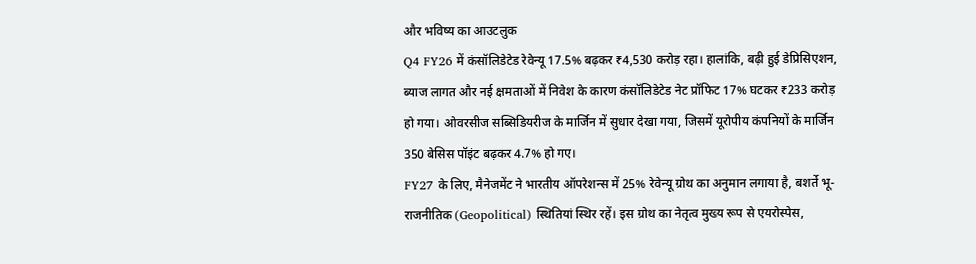और भविष्य का आउटलुक
Q4 FY26 में कंसॉलिडेटेड रेवेन्यू 17.5% बढ़कर ₹4,530 करोड़ रहा। हालांकि, बढ़ी हुई डेप्रिसिएशन, ब्याज लागत और नई क्षमताओं में निवेश के कारण कंसॉलिडेटेड नेट प्रॉफिट 17% घटकर ₹233 करोड़ हो गया। ओवरसीज सब्सिडियरीज के मार्जिन में सुधार देखा गया, जिसमें यूरोपीय कंपनियों के मार्जिन 350 बेसिस पॉइंट बढ़कर 4.7% हो गए।
FY27 के लिए, मैनेजमेंट ने भारतीय ऑपरेशन्स में 25% रेवेन्यू ग्रोथ का अनुमान लगाया है, बशर्ते भू-राजनीतिक (Geopolitical) स्थितियां स्थिर रहें। इस ग्रोथ का नेतृत्व मुख्य रूप से एयरोस्पेस,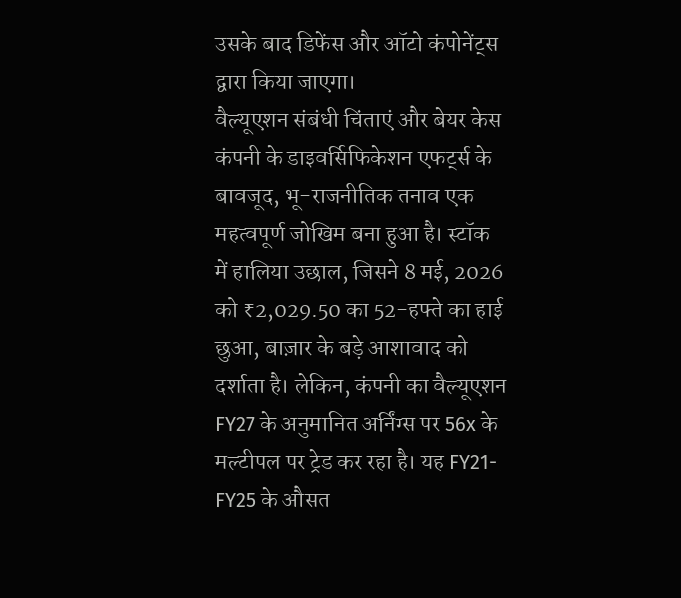उसके बाद डिफेंस और ऑटो कंपोनेंट्स द्वारा किया जाएगा।
वैल्यूएशन संबंधी चिंताएं और बेयर केस
कंपनी के डाइवर्सिफिकेशन एफर्ट्स के बावजूद, भू-राजनीतिक तनाव एक महत्वपूर्ण जोखिम बना हुआ है। स्टॉक में हालिया उछाल, जिसने 8 मई, 2026 को ₹2,029.50 का 52-हफ्ते का हाई छुआ, बाज़ार के बड़े आशावाद को दर्शाता है। लेकिन, कंपनी का वैल्यूएशन FY27 के अनुमानित अर्निंग्स पर 56x के मल्टीपल पर ट्रेड कर रहा है। यह FY21-FY25 के औसत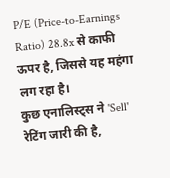P/E (Price-to-Earnings Ratio) 28.8x से काफी ऊपर है, जिससे यह महंगा लग रहा है।
कुछ एनालिस्ट्स ने 'Sell' रेटिंग जारी की है,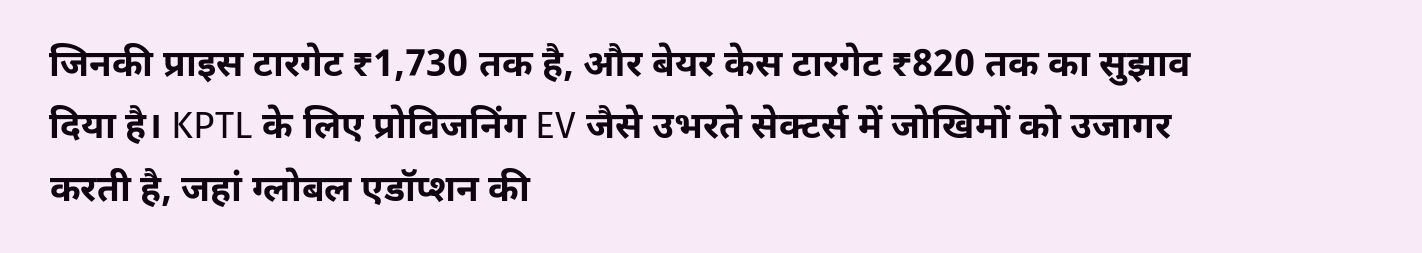जिनकी प्राइस टारगेट ₹1,730 तक है, और बेयर केस टारगेट ₹820 तक का सुझाव दिया है। KPTL के लिए प्रोविजनिंग EV जैसे उभरते सेक्टर्स में जोखिमों को उजागर करती है, जहां ग्लोबल एडॉप्शन की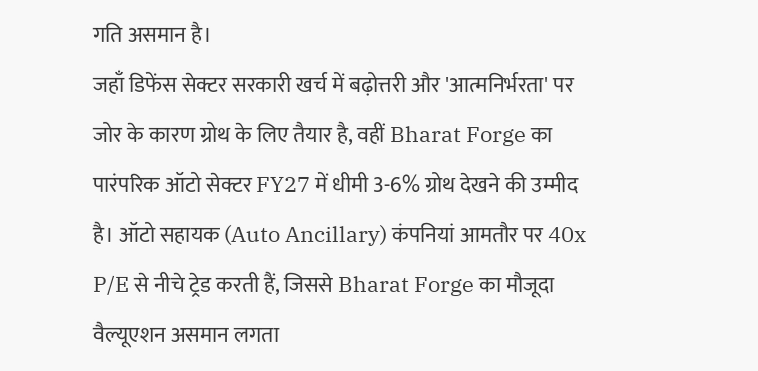गति असमान है।
जहाँ डिफेंस सेक्टर सरकारी खर्च में बढ़ोत्तरी और 'आत्मनिर्भरता' पर जोर के कारण ग्रोथ के लिए तैयार है, वहीं Bharat Forge का पारंपरिक ऑटो सेक्टर FY27 में धीमी 3-6% ग्रोथ देखने की उम्मीद है। ऑटो सहायक (Auto Ancillary) कंपनियां आमतौर पर 40x P/E से नीचे ट्रेड करती हैं, जिससे Bharat Forge का मौजूदा वैल्यूएशन असमान लगता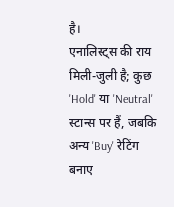है।
एनालिस्ट्स की राय मिली-जुली है; कुछ 'Hold' या 'Neutral' स्टान्स पर हैं, जबकि अन्य 'Buy' रेटिंग बनाए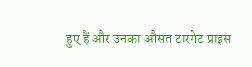हुए हैं और उनका औसत टारगेट प्राइस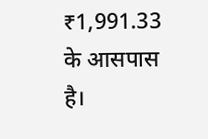₹1,991.33 के आसपास है।